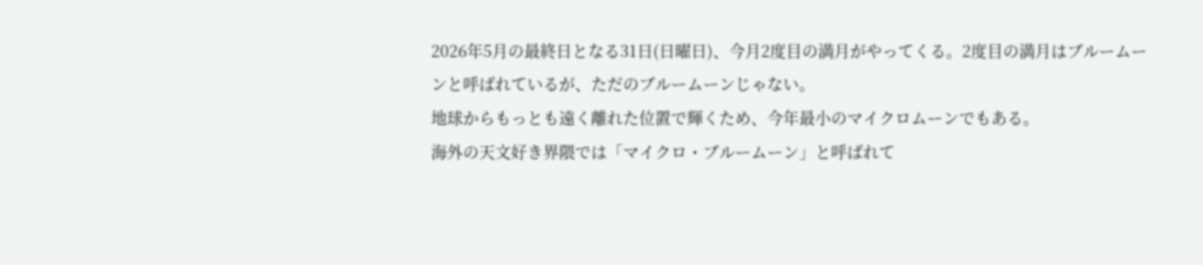2026年5月の最終日となる31日(日曜日)、今月2度目の満月がやってくる。2度目の満月はブルームーンと呼ばれているが、ただのブルームーンじゃない。
地球からもっとも遠く離れた位置で輝くため、今年最小のマイクロムーンでもある。
海外の天文好き界隈では「マイクロ・ブルームーン」と呼ばれて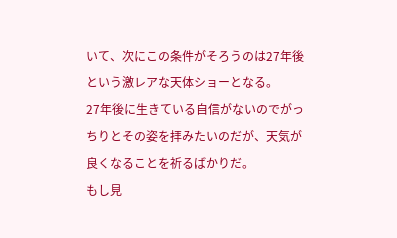いて、次にこの条件がそろうのは27年後という激レアな天体ショーとなる。
27年後に生きている自信がないのでがっちりとその姿を拝みたいのだが、天気が良くなることを祈るばかりだ。
もし見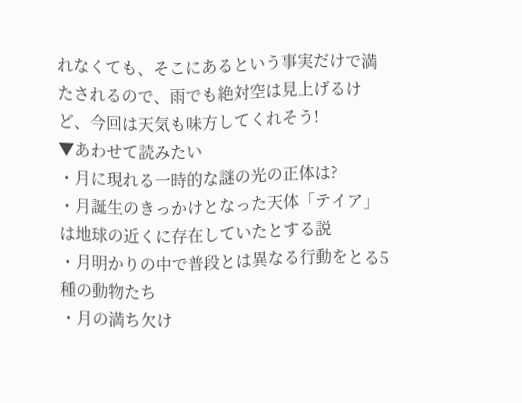れなくても、そこにあるという事実だけで満たされるので、雨でも絶対空は見上げるけど、今回は天気も味方してくれそう!
▼あわせて読みたい
・月に現れる一時的な謎の光の正体は?
・月誕生のきっかけとなった天体「テイア」は地球の近くに存在していたとする説
・月明かりの中で普段とは異なる行動をとる5種の動物たち
・月の満ち欠け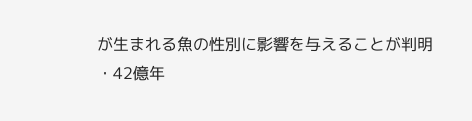が生まれる魚の性別に影響を与えることが判明
・42億年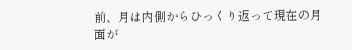前、月は内側からひっくり返って現在の月面が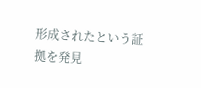形成されたという証拠を発見